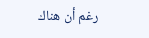رغم أن هناك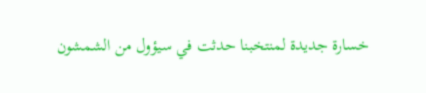خسارة جديدة لمنتخبنا حدثت في سيؤول من الشمشون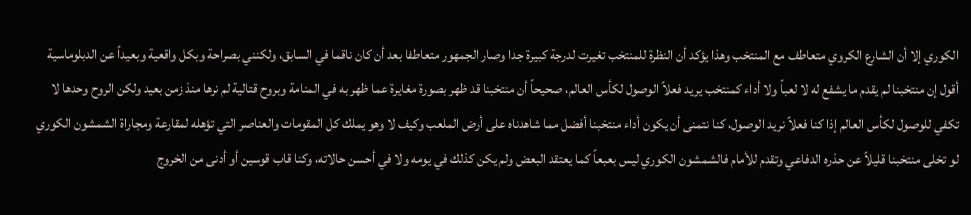الكوري إلا أن الشارع الكروي متعاطف مع المنتخب وهذا يؤكد أن النظرة للمنتخب تغيرت لدرجة كبيرة جدا وصار الجمهور متعاطفا بعد أن كان ناقما في السابق، ولكنني بصراحة وبكل واقعية وبعيداً عن الدبلوماسية أقول إن منتخبنا لم يقدم ما يشفع له لا لعباً ولا أداء كمنتخب يريد فعلاً الوصول لكأس العالم، صحيحاً أن منتخبنا قد ظهر بصورة مغايرة عما ظهر به في المنامة وبروح قتالية لم نرها منذ زمن بعيد ولكن الروح وحدها لا تكفي للوصول لكأس العالم إذا كنا فعلاً نريد الوصول، كنا نتمنى أن يكون أداء منتخبنا أفضل مما شاهدناه على أرض الملعب وكيف لا وهو يملك كل المقومات والعناصر التي تؤهله لمقارعة ومجاراة الشمشون الكوري لو تخلى منتخبنا قليلاً عن حذره الدفاعي وتقدم للأمام فالشمشون الكوري ليس بعبعاً كما يعتقد البعض ولم يكن كذلك في يومه ولا في أحسن حالاته، وكنا قاب قوسين أو أدنى من الخروج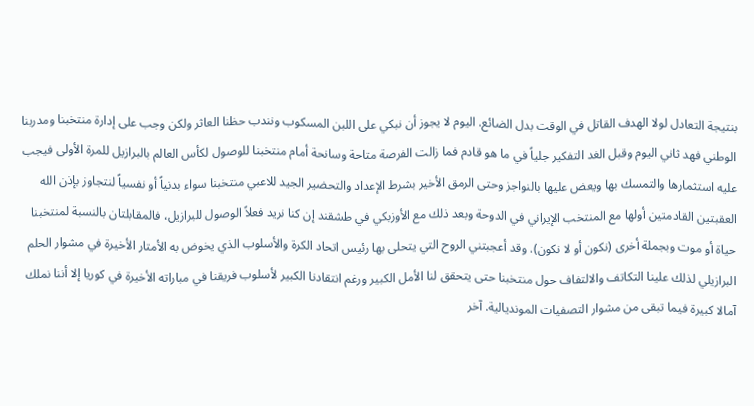بنتيجة التعادل لولا الهدف القاتل في الوقت بدل الضائع. اليوم لا يجوز أن نبكي على اللبن المسكوب ونندب حظنا العاثر ولكن وجب على إدارة منتخبنا ومدربنا الوطني فهد ثاني اليوم وقبل الغد التفكير جلياً في ما هو قادم فما زالت الفرصة متاحة وسانحة أمام منتخبنا للوصول لكأس العالم بالبرازيل للمرة الأولى فيجب عليه استثمارها والتمسك بها ويعض عليها بالنواجز وحتى الرمق الأخير بشرط الإعداد والتحضير الجيد للاعبي منتخبنا سواء بدنياً أو نفسياً لنتجاوز بإذن الله العقبتين القادمتين أولها مع المنتخب الإيراني في الدوحة وبعد ذلك مع الأوزبكي في طشقند إن كنا نريد فعلاً الوصول للبرازيل، فالمقابلتان بالنسبة لمنتخبنا حياة أو موت وبجملة أخرى (نكون أو لا نكون). وقد أعجبتني الروح التي يتحلى بها رئيس اتحاد الكرة والأسلوب الذي يخوض به الأمتار الأخيرة في مشوار الحلم البرازيلي لذلك علينا التكاتف والالتفاف حول منتخبنا حتى يتحقق لنا الأمل الكبير ورغم انتقادنا الكبير لأسلوب فريقنا في مباراته الأخيرة في كوريا إلا أننا نملك آمالا كبيرة فيما تبقى من مشوار التصفيات المونديالية. آخر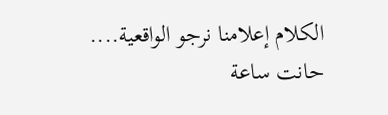الكلام إعلامنا نرجو الواقعية.... حانت ساعة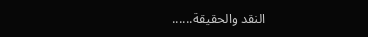النقد والحقيقة......